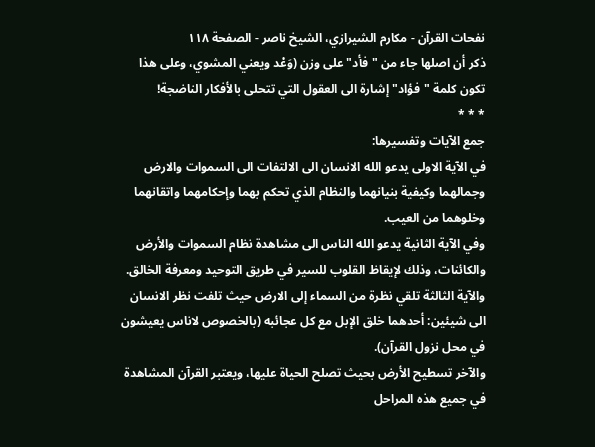نفحات القرآن - مكارم الشيرازي، الشيخ ناصر - الصفحة ١١٨
ذكر أن اصلها جاء من "فأد" على وزن (وَعْد ويعني المشوي، وعلى هذا تكون كلمة "فؤاد" إشارة الى العقول التي تتحلى بالأفكار الناضجة!
* * *
جمع الآيات وتفسيرها:
في الآية الاولى يدعو الله الانسان الى الالتفات الى السموات والارض وجمالهما وكيفية بنيانهما والنظام الذي تحكم بهما وإحكامهما واتقانهما وخلوهما من العيب.
وفي الآية الثانية يدعو الله الناس الى مشاهدة نظام السموات والأرض والكائنات، وذلك لإيقاظ القلوب للسير في طريق التوحيد ومعرفة الخالق.
والآية الثالثة تلقي نظرة من السماء إلى الارض حيث تلفت نظر الانسان الى شيئين: أحدهما خلق الإبل مع كل عجائبه (بالخصوص لاناس يعيشون في محل نزول القرآن).
والآخر تسطيح الأرض بحيث تصلح الحياة عليها، ويعتبر القرآن المشاهدة في جميع هذه المراحل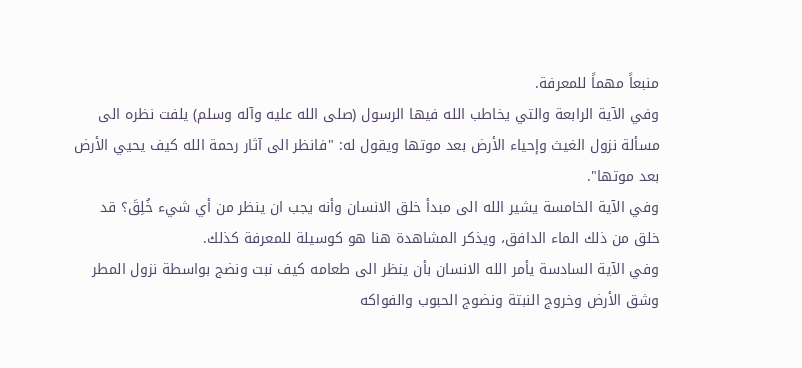منبعاً مهماً للمعرفة.
وفي الآية الرابعة والتي يخاطب الله فيها الرسول (صلى الله عليه وآله وسلم) يلفت نظره الى مسألة نزول الغيث وإحياء الأرض بعد موتها ويقول له: "فانظر الى آثار رحمة الله كيف يحيي الأرض بعد موتها".
وفي الآية الخامسة يشير الله الى مبدأ خلق الانسان وأنه يجب ان ينظر من أي شيء خُلِقَ؟ قد خلق من ذلك الماء الدافق، ويذكر المشاهدة هنا هو كوسيلة للمعرفة كذلك.
وفي الآية السادسة يأمر الله الانسان بأن ينظر الى طعامه كيف نبت ونضج بواسطة نزول المطر وشق الأرض وخروج النبتة ونضوج الحبوب والفواكه